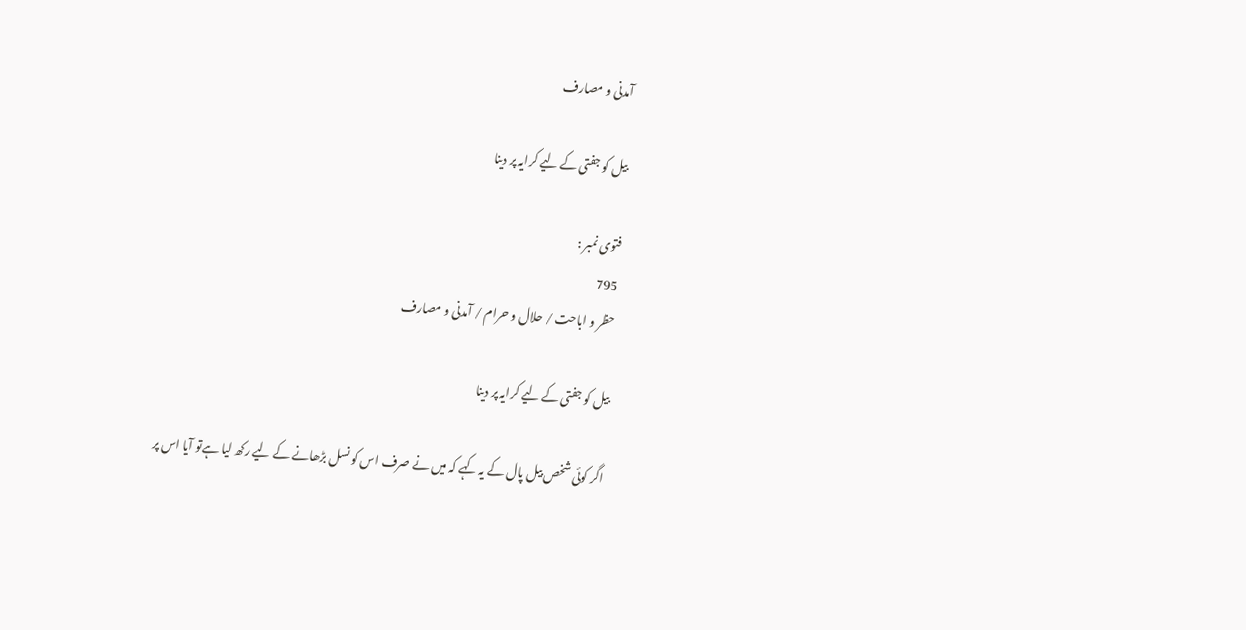آمدنی و مصارف

بیل کو جفتی کے لیے کرایہ پر دینا

فتوی نمبر :
795
حظر و اباحت / حلال و حرام / آمدنی و مصارف

بیل کو جفتی کے لیے کرایہ پر دینا

اگر کوئی شخص بیل پال کے یہ کہے کہ میں نے صرف اس کو نسل بڑھانے کے لیے رکھ لیا ہےتو آیا اس پر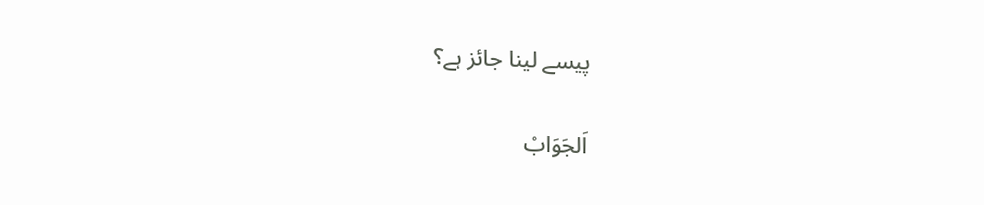پیسے لینا جائز ہے؟

اَلجَوَابْ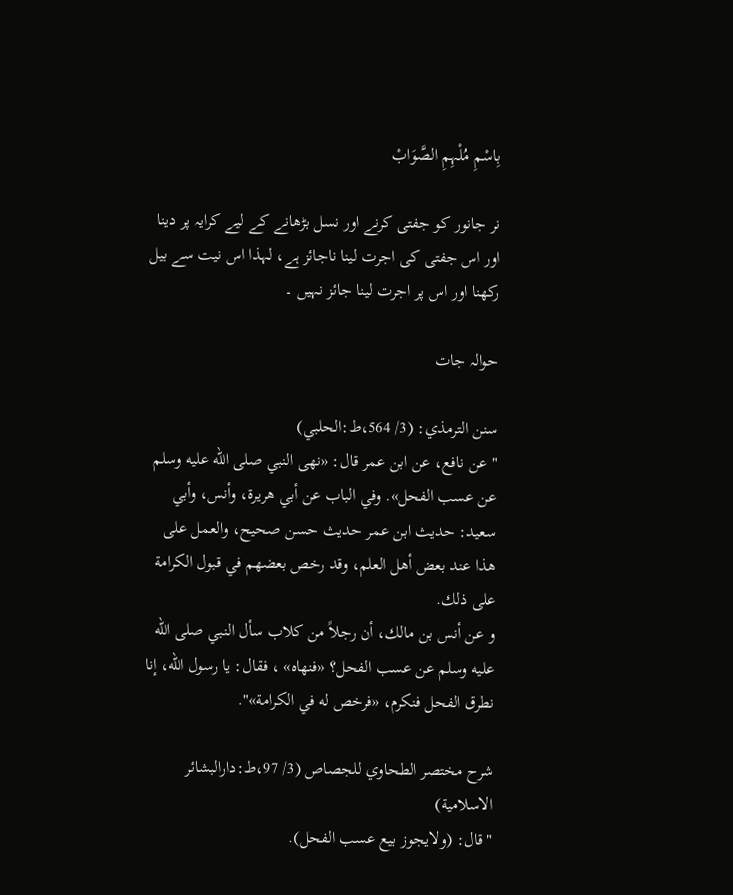بِاسْمِ مُلْہِمِ الصَّوَابْ

نر جانور کو جفتی کرنے اور نسل بڑھانے کے لیے کرایہ پر دینا اور اس جفتی کی اجرت لینا ناجائز ہے، لہذا اس نیت سے بیل رکھنا اور اس پر اجرت لینا جائز نہیں ۔

حوالہ جات

سنن الترمذي: (3/ 564،ط:الحلبي)
" عن نافع، عن ابن عمر قال: «نهى النبي صلى الله عليه وسلم عن عسب الفحل». وفي الباب عن أبي هريرة، وأنس، وأبي سعيد: حديث ابن عمر حديث حسن صحيح، والعمل على هذا عند بعض أهل العلم، وقد رخص بعضهم في قبول الكرامة على ذلك.
و عن أنس بن مالك، أن رجلاً من كلاب سأل النبي صلى الله عليه وسلم عن عسب الفحل؟ «فنهاه» ، فقال: يا رسول الله، إنا نطرق الفحل فنكرم، «فرخص له في الكرامة»".

شرح مختصر الطحاوي للجصاص (3/ 97،ط:دارالبشائر الاسلامیة)
"قال: (ولايجوز بيع عسب الفحل).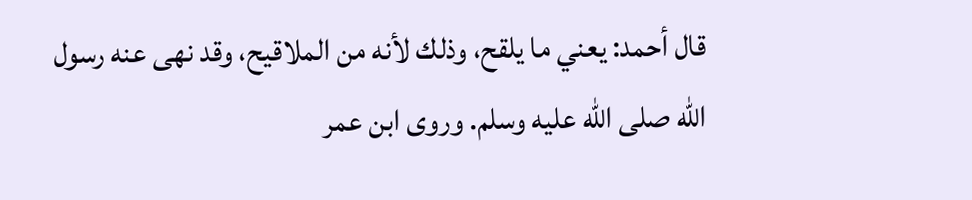قال أحمد: يعني ما يلقح، وذلك لأنه من الملاقيح، وقد نهى عنه رسول الله صلى الله عليه وسلم. وروى ابن عمر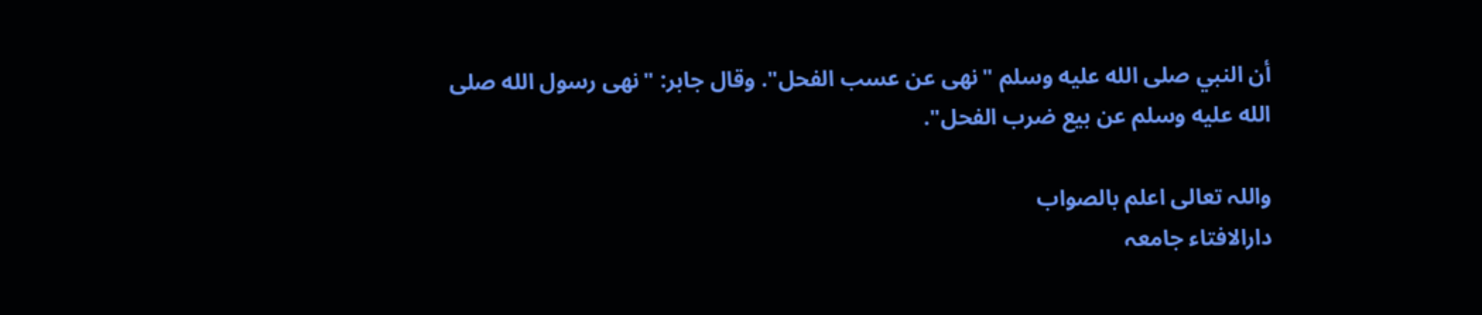أن النبي صلى الله عليه وسلم "نهى عن عسب الفحل". وقال جابر: "نهى رسول الله صلى الله عليه وسلم عن بيع ضرب الفحل".

واللہ تعالی اعلم بالصواب
دارالافتاء جامعہ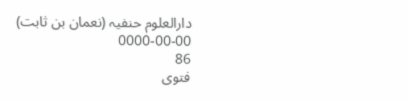دارالعلوم حنفیہ (نعمان بن ثابت)
0000-00-00
86
فتوی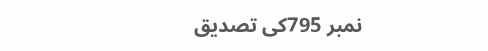نمبر 795کی تصدیق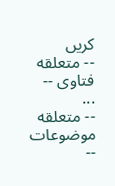کریں
-- متعلقه فتاوی --
...
-- متعلقه موضوعات --